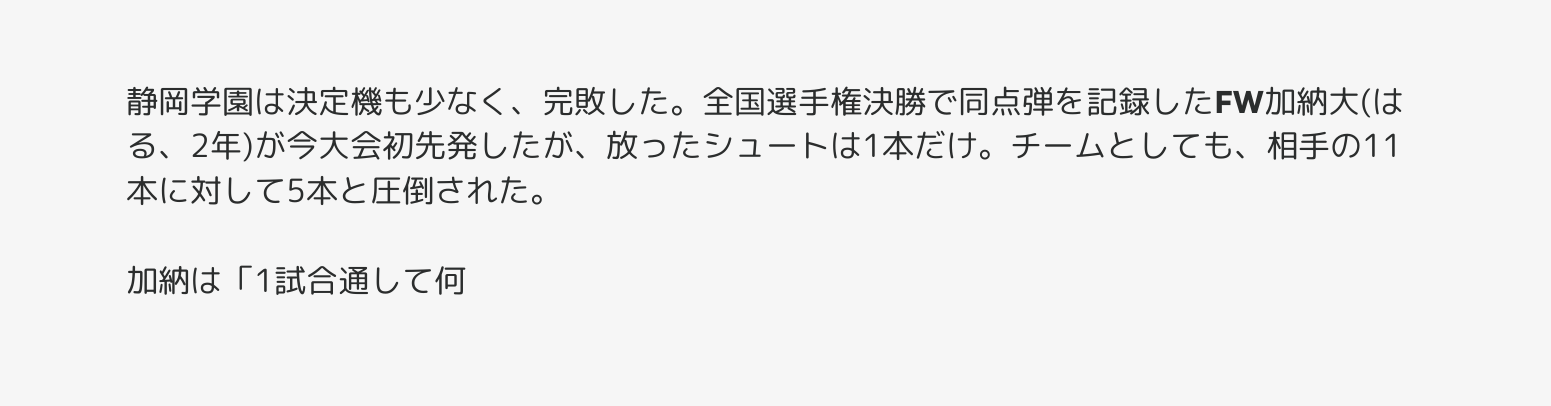静岡学園は決定機も少なく、完敗した。全国選手権決勝で同点弾を記録したFW加納大(はる、2年)が今大会初先発したが、放ったシュートは1本だけ。チームとしても、相手の11本に対して5本と圧倒された。

加納は「1試合通して何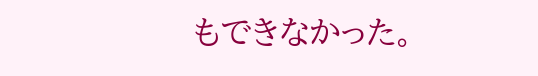もできなかった。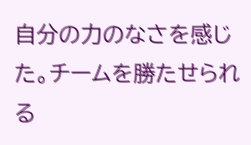自分の力のなさを感じた。チームを勝たせられる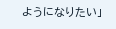ようになりたい」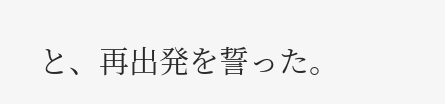と、再出発を誓った。